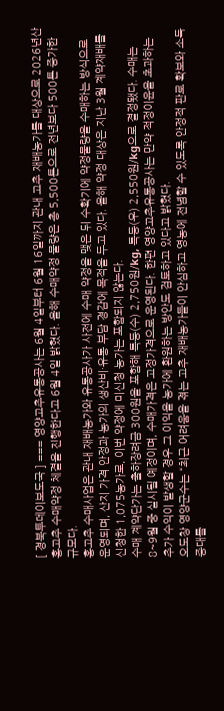[ 경북투데이보도국 ] === 영양고추유통공사는 6월 4일부터 6월 16일까지 관내 고추 재배농가를 대상으로 2026년산 홍고추 수매약정 체결을 진행한다고 6월 4일 밝혔다. 올해 수매약정 물량은 총 5,500톤으로 전년보다 500톤 증가한 규모다.
홍고추 수매사업은 관내 재배농가와 유통공사가 사전에 수매 약정을 맺은 뒤 수확기에 약정물량을 수매하는 방식으로 운영되며, 산지 가격 안정과 농가의 생산비·유통 부담 경감에 목적을 두고 있다. 올해 약정 대상은 지난 3월 계약재배를 신청한 1,075농가로, 이번 약정에 미신청 농가는 포함되지 않는다.
수매 계약단가는 출하장려금 300원을 포함해 특등(수) 2,750원/kg, 특등(우) 2,550원/kg으로 결정됐다. 수매는 8~9월 중 실시될 예정이며, 수매가격은 고정가격으로 운영된다. 한편 영양고추유통공사는 만약 적정이윤을 초과하는 추가 수익이 발생할 경우 그 이익을 농가에 환원하는 방안도 검토하고 있다고 밝혔다.
오도창 영양군수는 “최근 어려움을 겪는 고추 재배농가들이 안심하고 영농에 전념할 수 있도록 안정적 판로 확보와 소득 증대를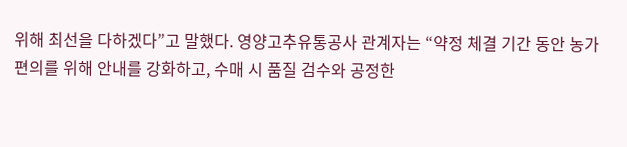위해 최선을 다하겠다”고 말했다. 영양고추유통공사 관계자는 “약정 체결 기간 동안 농가 편의를 위해 안내를 강화하고, 수매 시 품질 검수와 공정한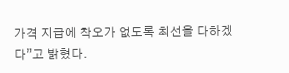가격 지급에 착오가 없도록 최선을 다하겠다”고 밝혔다.